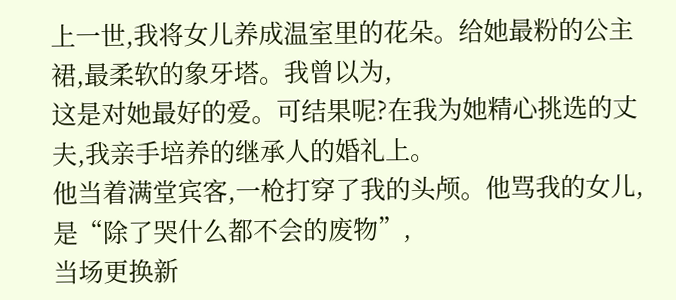上一世,我将女儿养成温室里的花朵。给她最粉的公主裙,最柔软的象牙塔。我曾以为,
这是对她最好的爱。可结果呢?在我为她精心挑选的丈夫,我亲手培养的继承人的婚礼上。
他当着满堂宾客,一枪打穿了我的头颅。他骂我的女儿,是“除了哭什么都不会的废物”,
当场更换新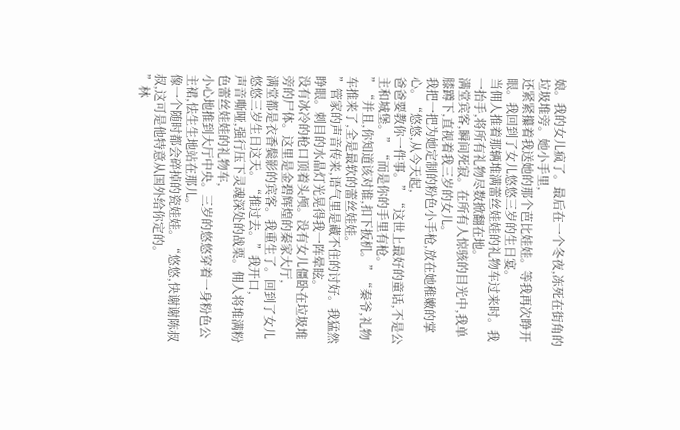娘。我的女儿疯了。最后在一个冬夜,冻死在街角的垃圾堆旁。她小手里,
还紧紧攥着我送她的那个芭比娃娃。等我再次睁开眼。我回到了女儿悠悠三岁的生日宴。
当佣人推着那辆堆满蕾丝娃娃的礼物车过来时。我一抬手,将所有礼物尽数掀翻在地。
满堂宾客,瞬间死寂。在所有人惊骇的目光中,我单膝蹲下,直视着我三岁的女儿。
我把一把为她定制的粉色小手枪,放在她稚嫩的掌心。“悠悠,从今天起,
爸爸要教你一件事。”“这世上最好的童话,不是公主和城堡。”“而是你的手里有枪。
”“并且,你知道该对谁,扣下扳机。”“秦爷,礼物车推来了,全是最软的蕾丝娃娃。
”管家的声音传来,语气里是藏不住的讨好。我猛然睁眼。刺目的水晶灯光晃得我一阵晕眩。
没有冰冷的枪口顶着头颅。没有女儿僵卧在垃圾堆旁的尸体。这里是金碧辉煌的秦家大厅,
满堂都是衣香鬓影的宾客。我重生了。回到了女儿悠悠三岁生日这天。“推过去。”我开口,
声音嘶哑,强行压下灵魂深处的战栗。佣人将堆满粉色蕾丝娃娃的礼物车,
小心地推到大厅中央。三岁的悠悠穿着一身粉色公主裙,怯生生地站在那儿。
像一个随时都会碎掉的瓷娃娃。“悠悠,快谢谢陈叔叔,这可是他特意从国外给你定的。
”林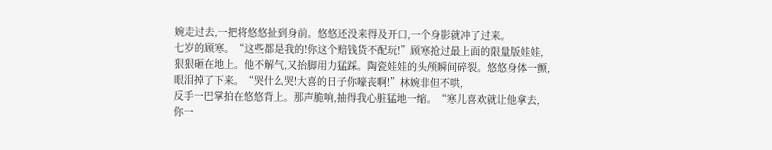婉走过去,一把将悠悠扯到身前。悠悠还没来得及开口,一个身影就冲了过来。
七岁的顾寒。“这些都是我的!你这个赔钱货不配玩!”顾寒抢过最上面的限量版娃娃,
狠狠砸在地上。他不解气,又抬脚用力猛踩。陶瓷娃娃的头颅瞬间碎裂。悠悠身体一颤,
眼泪掉了下来。“哭什么哭!大喜的日子你嚎丧啊!”林婉非但不哄,
反手一巴掌拍在悠悠背上。那声脆响,抽得我心脏猛地一缩。“寒儿喜欢就让他拿去,
你一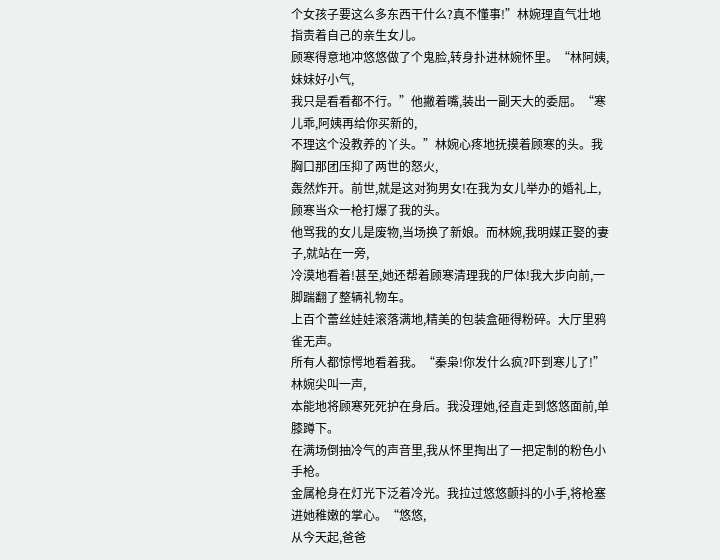个女孩子要这么多东西干什么?真不懂事!”林婉理直气壮地指责着自己的亲生女儿。
顾寒得意地冲悠悠做了个鬼脸,转身扑进林婉怀里。“林阿姨,妹妹好小气,
我只是看看都不行。”他撇着嘴,装出一副天大的委屈。“寒儿乖,阿姨再给你买新的,
不理这个没教养的丫头。”林婉心疼地抚摸着顾寒的头。我胸口那团压抑了两世的怒火,
轰然炸开。前世,就是这对狗男女!在我为女儿举办的婚礼上,顾寒当众一枪打爆了我的头。
他骂我的女儿是废物,当场换了新娘。而林婉,我明媒正娶的妻子,就站在一旁,
冷漠地看着!甚至,她还帮着顾寒清理我的尸体!我大步向前,一脚踹翻了整辆礼物车。
上百个蕾丝娃娃滚落满地,精美的包装盒砸得粉碎。大厅里鸦雀无声。
所有人都惊愕地看着我。“秦枭!你发什么疯?吓到寒儿了!”林婉尖叫一声,
本能地将顾寒死死护在身后。我没理她,径直走到悠悠面前,单膝蹲下。
在满场倒抽冷气的声音里,我从怀里掏出了一把定制的粉色小手枪。
金属枪身在灯光下泛着冷光。我拉过悠悠颤抖的小手,将枪塞进她稚嫩的掌心。“悠悠,
从今天起,爸爸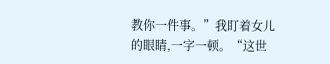教你一件事。”我盯着女儿的眼睛,一字一顿。“这世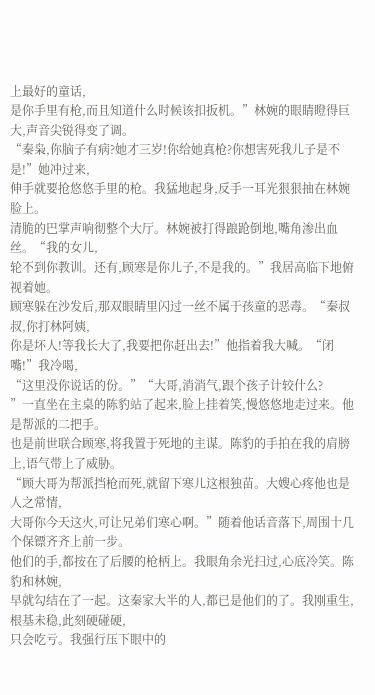上最好的童话,
是你手里有枪,而且知道什么时候该扣扳机。”林婉的眼睛瞪得巨大,声音尖锐得变了调。
“秦枭,你脑子有病?她才三岁!你给她真枪?你想害死我儿子是不是!”她冲过来,
伸手就要抢悠悠手里的枪。我猛地起身,反手一耳光狠狠抽在林婉脸上。
清脆的巴掌声响彻整个大厅。林婉被打得踉跄倒地,嘴角渗出血丝。“我的女儿,
轮不到你教训。还有,顾寒是你儿子,不是我的。”我居高临下地俯视着她。
顾寒躲在沙发后,那双眼睛里闪过一丝不属于孩童的恶毒。“秦叔叔,你打林阿姨,
你是坏人!等我长大了,我要把你赶出去!”他指着我大喊。“闭嘴!”我冷喝,
“这里没你说话的份。”“大哥,消消气,跟个孩子计较什么?
”一直坐在主桌的陈豹站了起来,脸上挂着笑,慢悠悠地走过来。他是帮派的二把手。
也是前世联合顾寒,将我置于死地的主谋。陈豹的手拍在我的肩膀上,语气带上了威胁。
“顾大哥为帮派挡枪而死,就留下寒儿这根独苗。大嫂心疼他也是人之常情,
大哥你今天这火,可让兄弟们寒心啊。”随着他话音落下,周围十几个保镖齐齐上前一步。
他们的手,都按在了后腰的枪柄上。我眼角余光扫过,心底冷笑。陈豹和林婉,
早就勾结在了一起。这秦家大半的人,都已是他们的了。我刚重生,根基未稳,此刻硬碰硬,
只会吃亏。我强行压下眼中的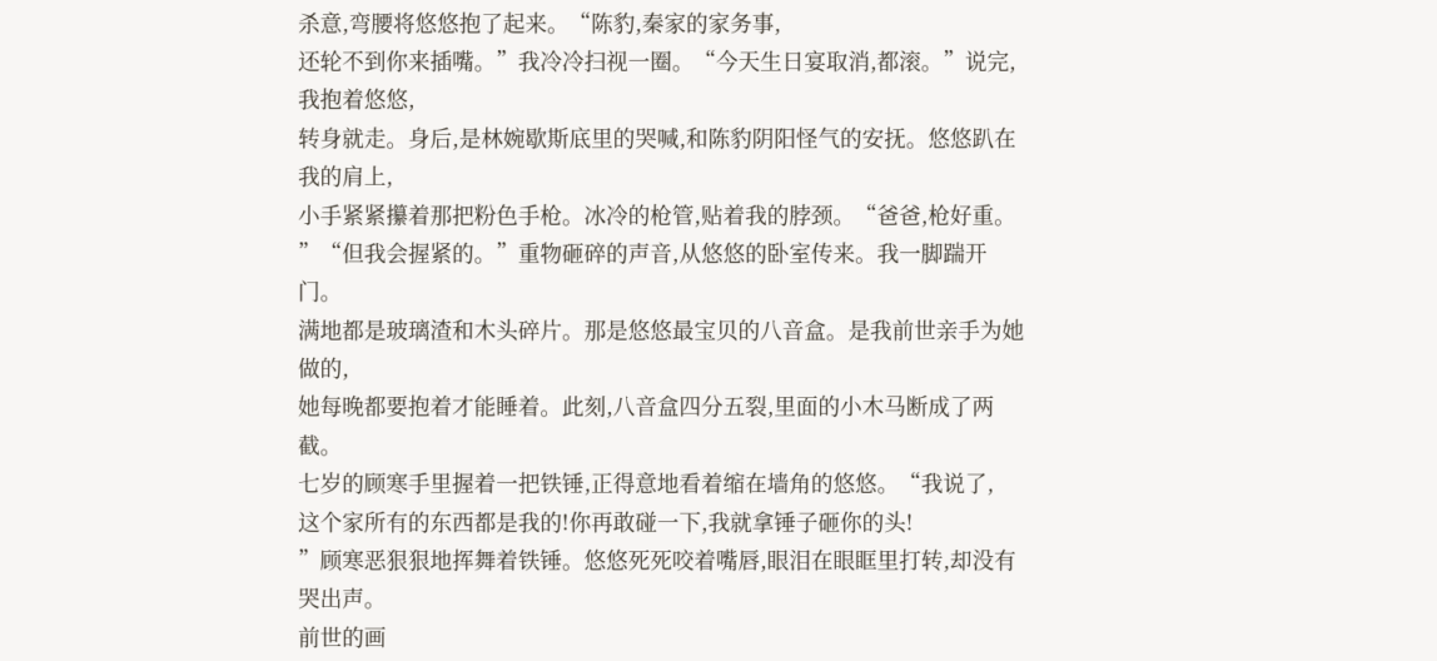杀意,弯腰将悠悠抱了起来。“陈豹,秦家的家务事,
还轮不到你来插嘴。”我冷冷扫视一圈。“今天生日宴取消,都滚。”说完,我抱着悠悠,
转身就走。身后,是林婉歇斯底里的哭喊,和陈豹阴阳怪气的安抚。悠悠趴在我的肩上,
小手紧紧攥着那把粉色手枪。冰冷的枪管,贴着我的脖颈。“爸爸,枪好重。
”“但我会握紧的。”重物砸碎的声音,从悠悠的卧室传来。我一脚踹开门。
满地都是玻璃渣和木头碎片。那是悠悠最宝贝的八音盒。是我前世亲手为她做的,
她每晚都要抱着才能睡着。此刻,八音盒四分五裂,里面的小木马断成了两截。
七岁的顾寒手里握着一把铁锤,正得意地看着缩在墙角的悠悠。“我说了,
这个家所有的东西都是我的!你再敢碰一下,我就拿锤子砸你的头!
”顾寒恶狠狠地挥舞着铁锤。悠悠死死咬着嘴唇,眼泪在眼眶里打转,却没有哭出声。
前世的画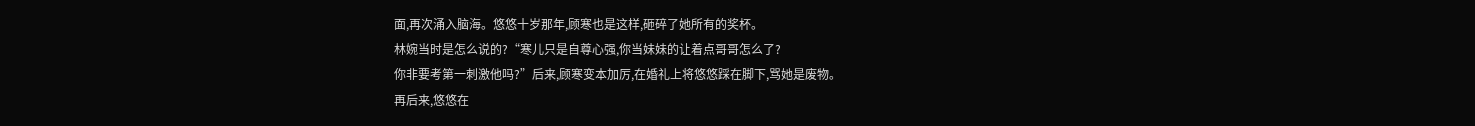面,再次涌入脑海。悠悠十岁那年,顾寒也是这样,砸碎了她所有的奖杯。
林婉当时是怎么说的?“寒儿只是自尊心强,你当妹妹的让着点哥哥怎么了?
你非要考第一刺激他吗?”后来,顾寒变本加厉,在婚礼上将悠悠踩在脚下,骂她是废物。
再后来,悠悠在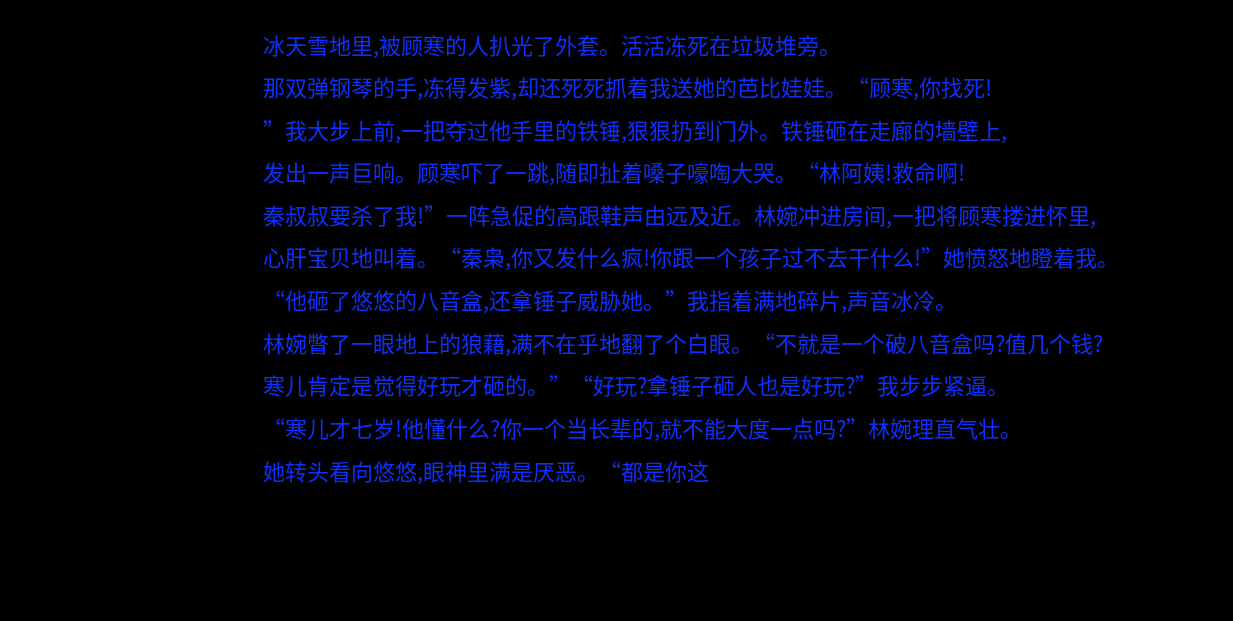冰天雪地里,被顾寒的人扒光了外套。活活冻死在垃圾堆旁。
那双弹钢琴的手,冻得发紫,却还死死抓着我送她的芭比娃娃。“顾寒,你找死!
”我大步上前,一把夺过他手里的铁锤,狠狠扔到门外。铁锤砸在走廊的墙壁上,
发出一声巨响。顾寒吓了一跳,随即扯着嗓子嚎啕大哭。“林阿姨!救命啊!
秦叔叔要杀了我!”一阵急促的高跟鞋声由远及近。林婉冲进房间,一把将顾寒搂进怀里,
心肝宝贝地叫着。“秦枭,你又发什么疯!你跟一个孩子过不去干什么!”她愤怒地瞪着我。
“他砸了悠悠的八音盒,还拿锤子威胁她。”我指着满地碎片,声音冰冷。
林婉瞥了一眼地上的狼藉,满不在乎地翻了个白眼。“不就是一个破八音盒吗?值几个钱?
寒儿肯定是觉得好玩才砸的。”“好玩?拿锤子砸人也是好玩?”我步步紧逼。
“寒儿才七岁!他懂什么?你一个当长辈的,就不能大度一点吗?”林婉理直气壮。
她转头看向悠悠,眼神里满是厌恶。“都是你这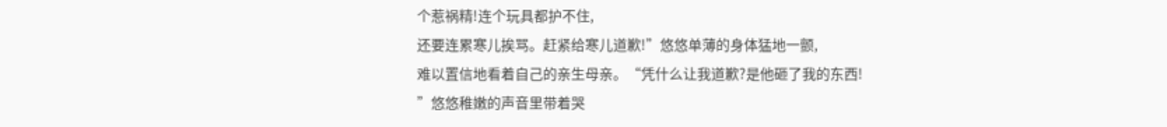个惹祸精!连个玩具都护不住,
还要连累寒儿挨骂。赶紧给寒儿道歉!”悠悠单薄的身体猛地一颤,
难以置信地看着自己的亲生母亲。“凭什么让我道歉?是他砸了我的东西!
”悠悠稚嫩的声音里带着哭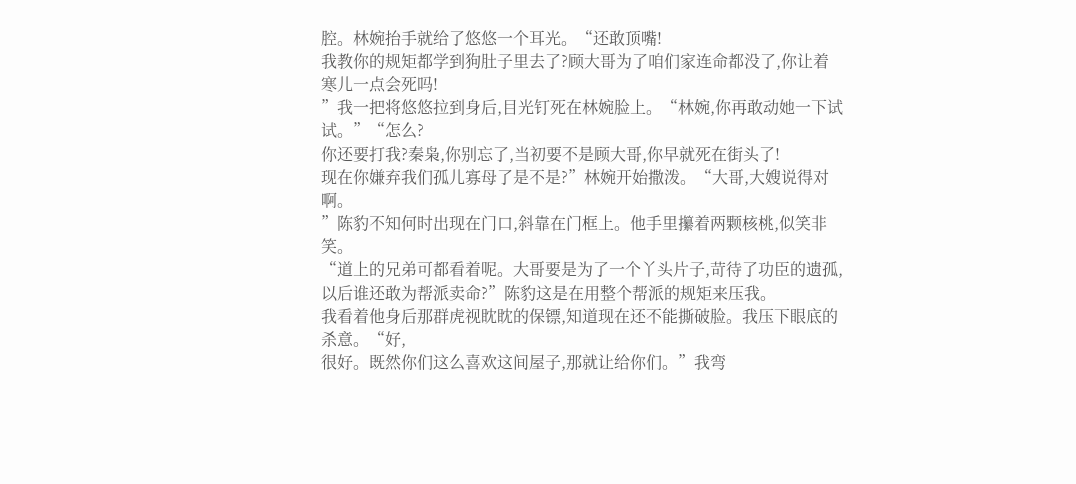腔。林婉抬手就给了悠悠一个耳光。“还敢顶嘴!
我教你的规矩都学到狗肚子里去了?顾大哥为了咱们家连命都没了,你让着寒儿一点会死吗!
”我一把将悠悠拉到身后,目光钉死在林婉脸上。“林婉,你再敢动她一下试试。”“怎么?
你还要打我?秦枭,你别忘了,当初要不是顾大哥,你早就死在街头了!
现在你嫌弃我们孤儿寡母了是不是?”林婉开始撒泼。“大哥,大嫂说得对啊。
”陈豹不知何时出现在门口,斜靠在门框上。他手里攥着两颗核桃,似笑非笑。
“道上的兄弟可都看着呢。大哥要是为了一个丫头片子,苛待了功臣的遗孤,
以后谁还敢为帮派卖命?”陈豹这是在用整个帮派的规矩来压我。
我看着他身后那群虎视眈眈的保镖,知道现在还不能撕破脸。我压下眼底的杀意。“好,
很好。既然你们这么喜欢这间屋子,那就让给你们。”我弯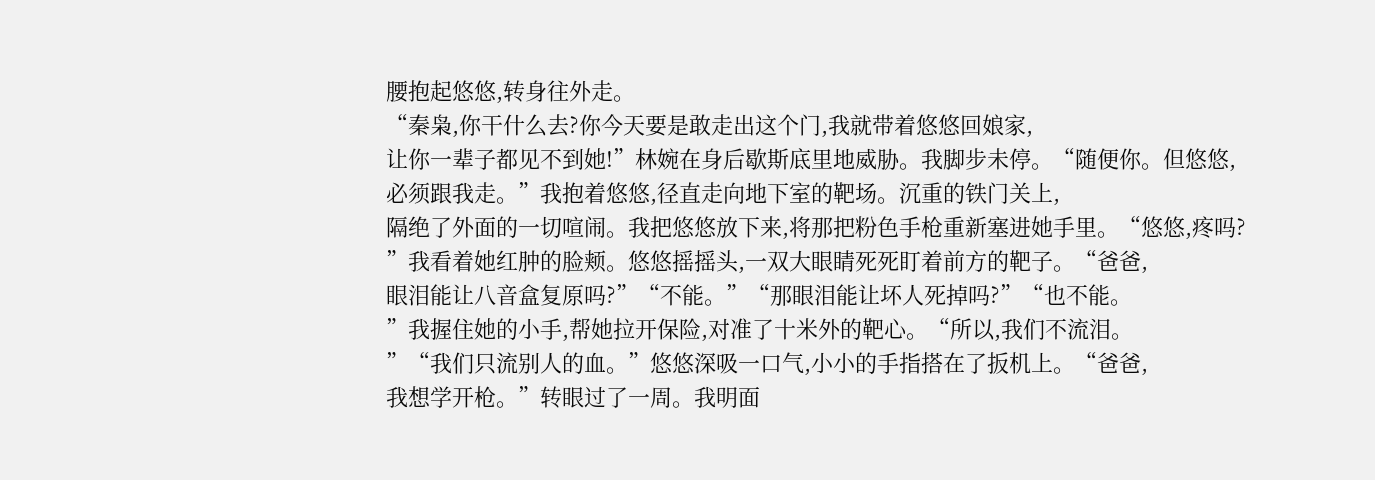腰抱起悠悠,转身往外走。
“秦枭,你干什么去?你今天要是敢走出这个门,我就带着悠悠回娘家,
让你一辈子都见不到她!”林婉在身后歇斯底里地威胁。我脚步未停。“随便你。但悠悠,
必须跟我走。”我抱着悠悠,径直走向地下室的靶场。沉重的铁门关上,
隔绝了外面的一切喧闹。我把悠悠放下来,将那把粉色手枪重新塞进她手里。“悠悠,疼吗?
”我看着她红肿的脸颊。悠悠摇摇头,一双大眼睛死死盯着前方的靶子。“爸爸,
眼泪能让八音盒复原吗?”“不能。”“那眼泪能让坏人死掉吗?”“也不能。
”我握住她的小手,帮她拉开保险,对准了十米外的靶心。“所以,我们不流泪。
”“我们只流别人的血。”悠悠深吸一口气,小小的手指搭在了扳机上。“爸爸,
我想学开枪。”转眼过了一周。我明面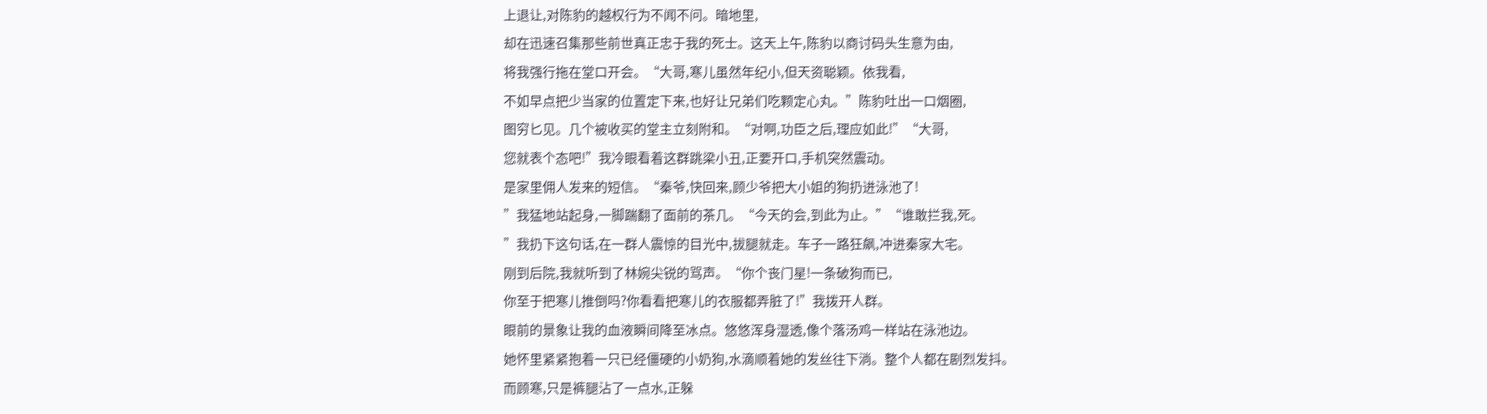上退让,对陈豹的越权行为不闻不问。暗地里,
却在迅速召集那些前世真正忠于我的死士。这天上午,陈豹以商讨码头生意为由,
将我强行拖在堂口开会。“大哥,寒儿虽然年纪小,但天资聪颖。依我看,
不如早点把少当家的位置定下来,也好让兄弟们吃颗定心丸。”陈豹吐出一口烟圈,
图穷匕见。几个被收买的堂主立刻附和。“对啊,功臣之后,理应如此!”“大哥,
您就表个态吧!”我冷眼看着这群跳梁小丑,正要开口,手机突然震动。
是家里佣人发来的短信。“秦爷,快回来,顾少爷把大小姐的狗扔进泳池了!
”我猛地站起身,一脚踹翻了面前的茶几。“今天的会,到此为止。”“谁敢拦我,死。
”我扔下这句话,在一群人震惊的目光中,拔腿就走。车子一路狂飙,冲进秦家大宅。
刚到后院,我就听到了林婉尖锐的骂声。“你个丧门星!一条破狗而已,
你至于把寒儿推倒吗?你看看把寒儿的衣服都弄脏了!”我拨开人群。
眼前的景象让我的血液瞬间降至冰点。悠悠浑身湿透,像个落汤鸡一样站在泳池边。
她怀里紧紧抱着一只已经僵硬的小奶狗,水滴顺着她的发丝往下淌。整个人都在剧烈发抖。
而顾寒,只是裤腿沾了一点水,正躲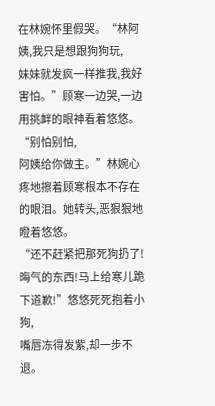在林婉怀里假哭。“林阿姨,我只是想跟狗狗玩,
妹妹就发疯一样推我,我好害怕。”顾寒一边哭,一边用挑衅的眼神看着悠悠。“别怕别怕,
阿姨给你做主。”林婉心疼地擦着顾寒根本不存在的眼泪。她转头,恶狠狠地瞪着悠悠。
“还不赶紧把那死狗扔了!晦气的东西!马上给寒儿跪下道歉!”悠悠死死抱着小狗,
嘴唇冻得发紫,却一步不退。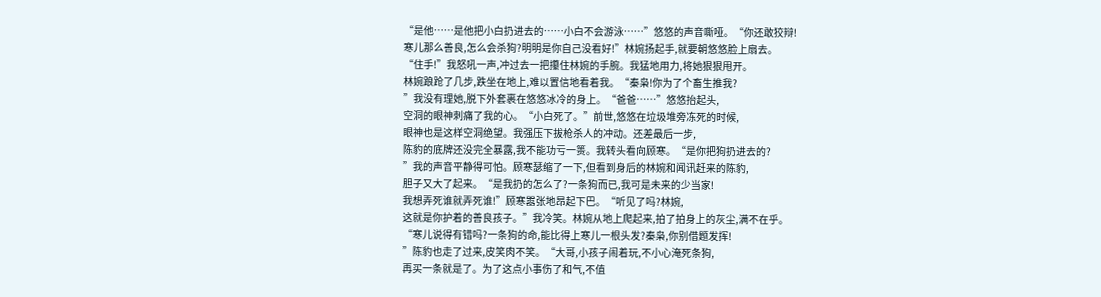“是他……是他把小白扔进去的……小白不会游泳……”悠悠的声音嘶哑。“你还敢狡辩!
寒儿那么善良,怎么会杀狗?明明是你自己没看好!”林婉扬起手,就要朝悠悠脸上扇去。
“住手!”我怒吼一声,冲过去一把攥住林婉的手腕。我猛地用力,将她狠狠甩开。
林婉踉跄了几步,跌坐在地上,难以置信地看着我。“秦枭!你为了个畜生推我?
”我没有理她,脱下外套裹在悠悠冰冷的身上。“爸爸……”悠悠抬起头,
空洞的眼神刺痛了我的心。“小白死了。”前世,悠悠在垃圾堆旁冻死的时候,
眼神也是这样空洞绝望。我强压下拔枪杀人的冲动。还差最后一步,
陈豹的底牌还没完全暴露,我不能功亏一篑。我转头看向顾寒。“是你把狗扔进去的?
”我的声音平静得可怕。顾寒瑟缩了一下,但看到身后的林婉和闻讯赶来的陈豹,
胆子又大了起来。“是我扔的怎么了?一条狗而已,我可是未来的少当家!
我想弄死谁就弄死谁!”顾寒嚣张地昂起下巴。“听见了吗?林婉,
这就是你护着的善良孩子。”我冷笑。林婉从地上爬起来,拍了拍身上的灰尘,满不在乎。
“寒儿说得有错吗?一条狗的命,能比得上寒儿一根头发?秦枭,你别借题发挥!
”陈豹也走了过来,皮笑肉不笑。“大哥,小孩子闹着玩,不小心淹死条狗,
再买一条就是了。为了这点小事伤了和气,不值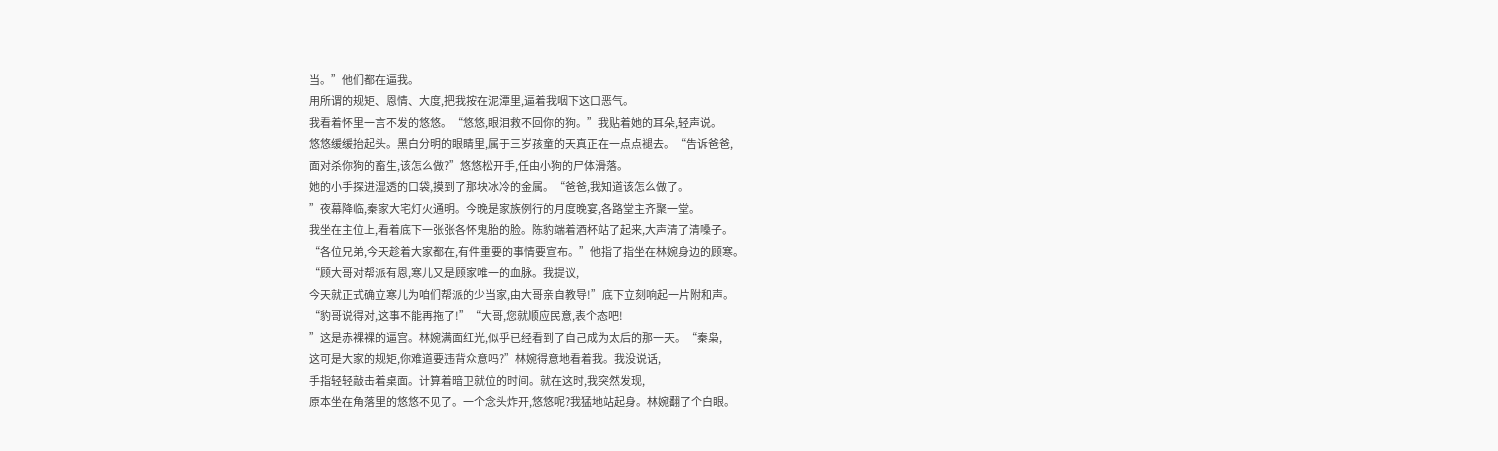当。”他们都在逼我。
用所谓的规矩、恩情、大度,把我按在泥潭里,逼着我咽下这口恶气。
我看着怀里一言不发的悠悠。“悠悠,眼泪救不回你的狗。”我贴着她的耳朵,轻声说。
悠悠缓缓抬起头。黑白分明的眼睛里,属于三岁孩童的天真正在一点点褪去。“告诉爸爸,
面对杀你狗的畜生,该怎么做?”悠悠松开手,任由小狗的尸体滑落。
她的小手探进湿透的口袋,摸到了那块冰冷的金属。“爸爸,我知道该怎么做了。
”夜幕降临,秦家大宅灯火通明。今晚是家族例行的月度晚宴,各路堂主齐聚一堂。
我坐在主位上,看着底下一张张各怀鬼胎的脸。陈豹端着酒杯站了起来,大声清了清嗓子。
“各位兄弟,今天趁着大家都在,有件重要的事情要宣布。”他指了指坐在林婉身边的顾寒。
“顾大哥对帮派有恩,寒儿又是顾家唯一的血脉。我提议,
今天就正式确立寒儿为咱们帮派的少当家,由大哥亲自教导!”底下立刻响起一片附和声。
“豹哥说得对,这事不能再拖了!”“大哥,您就顺应民意,表个态吧!
”这是赤裸裸的逼宫。林婉满面红光,似乎已经看到了自己成为太后的那一天。“秦枭,
这可是大家的规矩,你难道要违背众意吗?”林婉得意地看着我。我没说话,
手指轻轻敲击着桌面。计算着暗卫就位的时间。就在这时,我突然发现,
原本坐在角落里的悠悠不见了。一个念头炸开,悠悠呢?我猛地站起身。林婉翻了个白眼。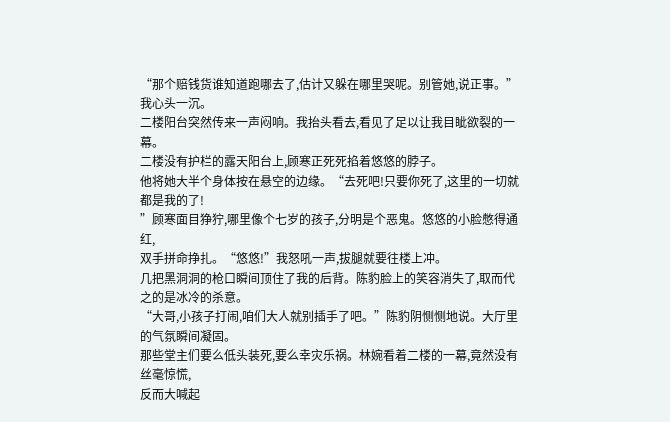“那个赔钱货谁知道跑哪去了,估计又躲在哪里哭呢。别管她,说正事。”我心头一沉。
二楼阳台突然传来一声闷响。我抬头看去,看见了足以让我目眦欲裂的一幕。
二楼没有护栏的露天阳台上,顾寒正死死掐着悠悠的脖子。
他将她大半个身体按在悬空的边缘。“去死吧!只要你死了,这里的一切就都是我的了!
”顾寒面目狰狞,哪里像个七岁的孩子,分明是个恶鬼。悠悠的小脸憋得通红,
双手拼命挣扎。“悠悠!”我怒吼一声,拔腿就要往楼上冲。
几把黑洞洞的枪口瞬间顶住了我的后背。陈豹脸上的笑容消失了,取而代之的是冰冷的杀意。
“大哥,小孩子打闹,咱们大人就别插手了吧。”陈豹阴恻恻地说。大厅里的气氛瞬间凝固。
那些堂主们要么低头装死,要么幸灾乐祸。林婉看着二楼的一幕,竟然没有丝毫惊慌,
反而大喊起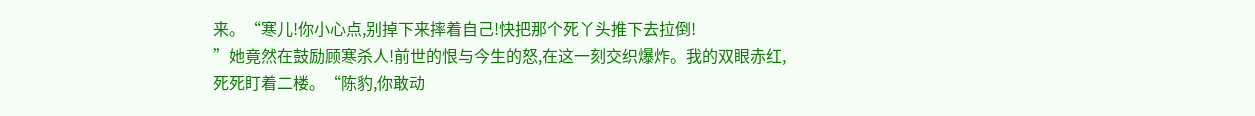来。“寒儿!你小心点,别掉下来摔着自己!快把那个死丫头推下去拉倒!
”她竟然在鼓励顾寒杀人!前世的恨与今生的怒,在这一刻交织爆炸。我的双眼赤红,
死死盯着二楼。“陈豹,你敢动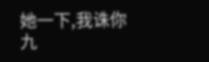她一下,我诛你九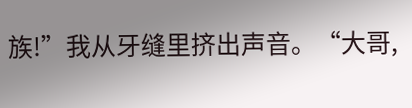族!”我从牙缝里挤出声音。“大哥,